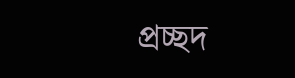প্রচ্ছদ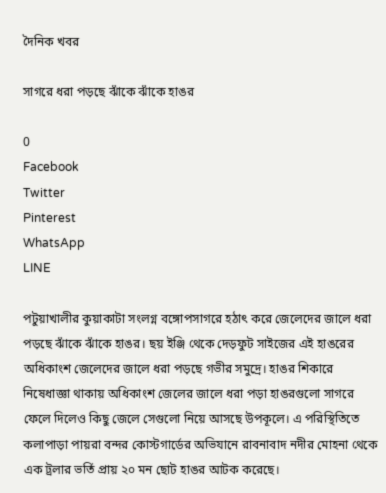দৈনিক খবর

সাগরে ধরা পড়ছে ঝাঁকে ঝাঁকে হাঙর

0
Facebook
Twitter
Pinterest
WhatsApp
LINE

পটুয়াখালীর কুয়াকাটা সংলগ্ন বঙ্গোপসাগরে হঠাৎ করে জেলেদের জালে ধরা পড়ছে ঝাঁকে ঝাঁকে হাঙর। ছয় ইঞ্জি থেকে দেড়ফুট সাইজের এই হাঙরের অধিকাংশ জেলেদের জালে ধরা পড়ছে গভীর সমুদ্রে। হাঙর শিকারে নিষেধাজ্ঞা থাকায় অধিকাংশ জেলের জালে ধরা পড়া হাঙরগুলো সাগরে ফেলে দিলেও কিছু জেলে সেগুলো নিয়ে আসছে উপকূলে। এ পরিস্থিতিতে কলাপাড়া পায়রা বন্দর কোস্টগার্ডের অভিযানে রাবনাবাদ নদীর মোহনা থেকে এক ট্রলার ভর্তি প্রায় ২০ মন ছোট হাঙর আটক করেছে।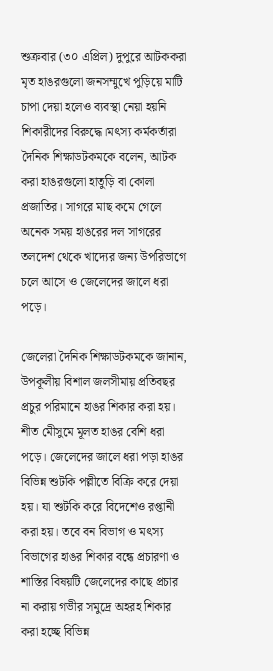শুক্রবার (৩০ এপ্রিল) দুপুরে আটককরা মৃত হাঙরগুলো জনসম্মুখে পুড়িয়ে মাটি চাপা দেয়া হলেও ব্যবস্থা নেয়া হয়নি শিকারীদের বিরুদ্ধে।মৎস্য কর্মকর্তারা দৈনিক শিক্ষাডটকমকে বলেন, আটক করা হাঙরগুলো হাতুড়ি বা কোলা প্রজাতির। সাগরে মাছ কমে গেলে অনেক সময় হাঙরের দল সাগরের তলদেশ থেকে খাদ্যের জন্য উপরিভাগে চলে আসে ও জেলেদের জালে ধরা পড়ে।

জেলেরা দৈনিক শিক্ষাডটকমকে জানান, উপকূলীয় বিশাল জলসীমায় প্রতিবছর প্রচুর পরিমানে হাঙর শিকার করা হয়। শীত মেীসুমে মূলত হাঙর বেশি ধরা পড়ে। জেলেদের জালে ধরা পড়া হাঙর বিভিন্ন শুটকি পল্লীতে বিক্রি করে দেয়া হয়। যা শুটকি করে বিদেশেও রপ্তানী করা হয়। তবে বন বিভাগ ও মৎস্য বিভাগের হাঙর শিকার বন্ধে প্রচারণা ও শাস্তির বিষয়টি জেলেদের কাছে প্রচার না করায় গভীর সমুদ্রে অহরহ শিকার করা হচ্ছে বিভিন্ন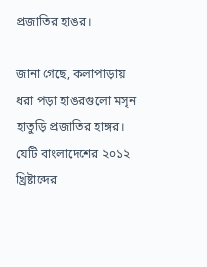প্রজাতির হাঙর।

জানা গেছে, কলাপাড়ায় ধরা পড়া হাঙরগুলো মসৃন হাতুড়ি প্রজাতির হাঙ্গর। যেটি বাংলাদেশের ২০১২ খ্রিষ্টাব্দের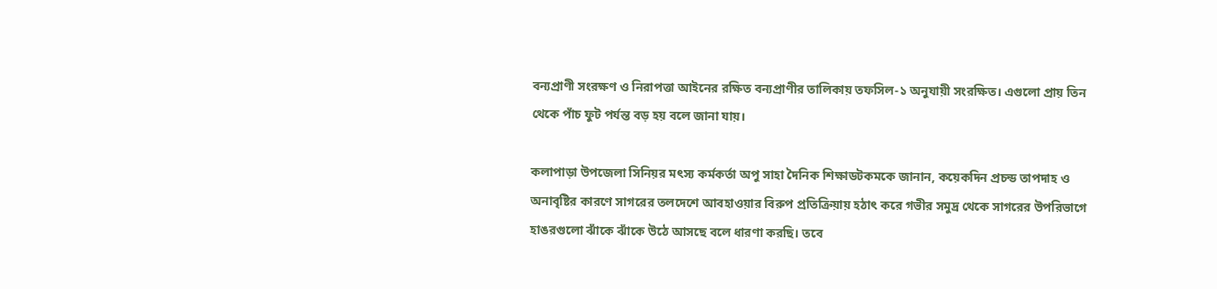বন্যপ্রাণী সংরক্ষণ ও নিরাপত্তা আইনের রক্ষিত বন্যপ্রাণীর তালিকায় তফসিল-১ অনুযায়ী সংরক্ষিত। এগুলো প্রায় তিন থেকে পাঁচ ফুট পর্যন্ত বড় হয় বলে জানা যায়।

কলাপাড়া উপজেলা সিনিয়র মৎস্য কর্মকর্তা অপু সাহা দৈনিক শিক্ষাডটকমকে জানান, কয়েকদিন প্রচন্ড তাপদাহ ও অনাবৃষ্টির কারণে সাগরের তলদেশে আবহাওয়ার বিরুপ প্রতিক্রিয়ায় হঠাৎ করে গভীর সমুদ্র থেকে সাগরের উপরিভাগে হাঙরগুলো ঝাঁকে ঝাঁকে উঠে আসছে বলে ধারণা করছি। তবে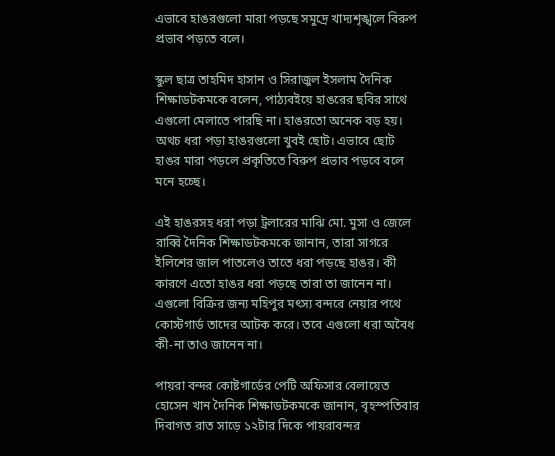এভাবে হাঙরগুলো মারা পড়ছে সমুদ্রে খাদ্যশৃঙ্খলে বিরুপ প্রভাব পড়তে বলে।

স্কুল ছাত্র তাহমিদ হাসান ও সিরাজুল ইসলাম দৈনিক শিক্ষাডটকমকে বলেন, পাঠ্যবইয়ে হাঙরের ছবির সাথে এগুলো মেলাতে পারছি না। হাঙরতো অনেক বড় হয়। অথচ ধরা পড়া হাঙরগুলো খুবই ছোট। এভাবে ছোট হাঙর মারা পড়লে প্রকৃতিতে বিরুপ প্রভাব পড়বে বলে মনে হচ্ছে।

এই হাঙরসহ ধরা পড়া ট্রলারের মাঝি মো. মুসা ও জেলে রাব্বি দৈনিক শিক্ষাডটকমকে জানান, তারা সাগরে ইলিশের জাল পাতলেও তাতে ধরা পড়ছে হাঙর। কী কারণে এতো হাঙর ধরা পড়ছে তারা তা জানেন না। এগুলো বিক্রির জন্য মহিপুর মৎস্য বন্দরে নেয়ার পথে কোস্টগার্ড তাদের আটক করে। তবে এগুলো ধরা অবৈধ কী-না তাও জানেন না।

পায়রা বন্দর কোষ্টগার্ডের পেটি অফিসার বেলায়েত হোসেন খান দৈনিক শিক্ষাডটকমকে জানান, বৃহস্পতিবার দিবাগত রাত সাড়ে ১২টার দিকে পায়রাবন্দর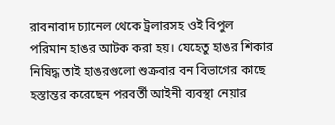রাবনাবাদ চ্যানেল থেকে ট্রলারসহ ওই বিপুল পরিমান হাঙর আটক করা হয়। যেহেতু হাঙর শিকার নিষিদ্ধ তাই হাঙরগুলো শুক্রবার বন বিভাগের কাছে হস্তান্তর করেছেন পরবর্তী আইনী ব্যবস্থা নেয়ার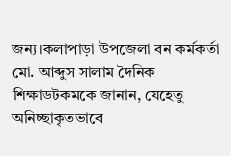জন্য।কলাপাড়া উপজেলা বন কর্মকর্তা মো. আব্দুস সালাম দৈনিক শিক্ষাডটকমকে জানান, যেহেতু অনিচ্ছাকৃতভাবে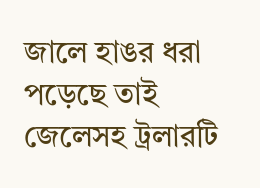জালে হাঙর ধরা পড়েছে তাই জেলেসহ ট্রলারটি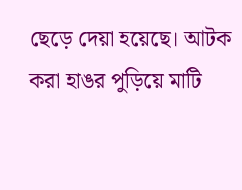ছেড়ে দেয়া হয়েছে। আটক করা হাঙর পুড়িয়ে মাটি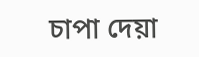চাপা দেয়া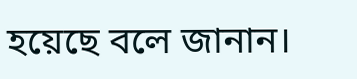হয়েছে বলে জানান।